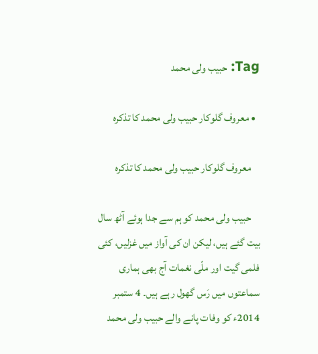Tag: حبیب ولی محمد

  • معروف گلوکار حبیب ولی محمد کا تذکرہ

    معروف گلوکار حبیب ولی محمد کا تذکرہ

    حبیب ولی محمد کو ہم سے جدا ہوئے آٹھ سال بیت گئے ہیں، لیکن ان کی آواز میں غزلیں، کئی فلمی گیت اور ملّی نغمات آج بھی ہماری سماعتوں میں رَس گھول رہے ہیں۔ 4 ستمبر 2014ء کو وفات پانے والے حبیب ولی محمد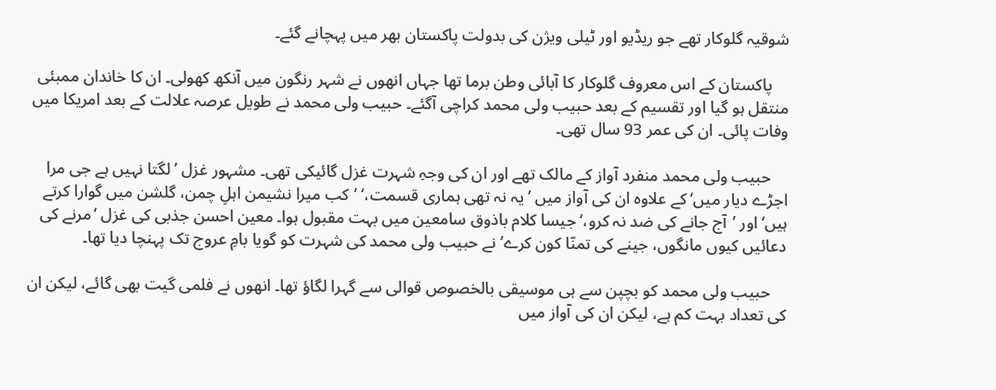شوقیہ گلوکار تھے جو ریڈیو اور ٹیلی ویژن کی بدولت پاکستان بھر میں پہچانے گئے۔

    پاکستان کے اس معروف گلوکار کا آبائی وطن برما تھا جہاں انھوں نے شہر رنگون میں آنکھ کھولی۔ ان کا خاندان ممبئی منتقل ہو گیا اور تقسیم کے بعد حبیب ولی محمد کراچی آگئے۔ حبیب ولی محمد نے طویل عرصہ علالت کے بعد امریکا میں‌ وفات پائی۔ ان کی عمر 93 سال تھی۔

    حبیب ولی محمد منفرد آواز کے مالک تھے اور ان کی وجہِ شہرت غزل گائیکی تھی۔ مشہور غزل ’لگتا نہیں ہے جی مرا اجڑے دیار میں‘ کے علاوہ ان کی آواز میں ’یہ نہ تھی ہماری قسمت،‘ ’کب میرا نشیمن اہلِ چمن، گلشن میں‌ گوارا کرتے ہیں‘ اور ’آج جانے کی ضد نہ کرو،‘ جیسا کلام باذوق سامعین میں بہت مقبول ہوا۔ معین احسن جذبی کی غزل ‘مرنے کی دعائیں کیوں مانگوں، جینے کی تمنّا کون کرے’ نے حبیب ولی محمد کی شہرت کو گویا بامِ عروج تک پہنچا دیا تھا۔

    حبیب ولی محمد کو بچپن سے ہی موسیقی بالخصوص قوالی سے گہرا لگاؤ تھا۔ انھوں نے فلمی گیت بھی گائے، لیکن ان کی تعداد بہت کم ہے، لیکن ان کی آواز میں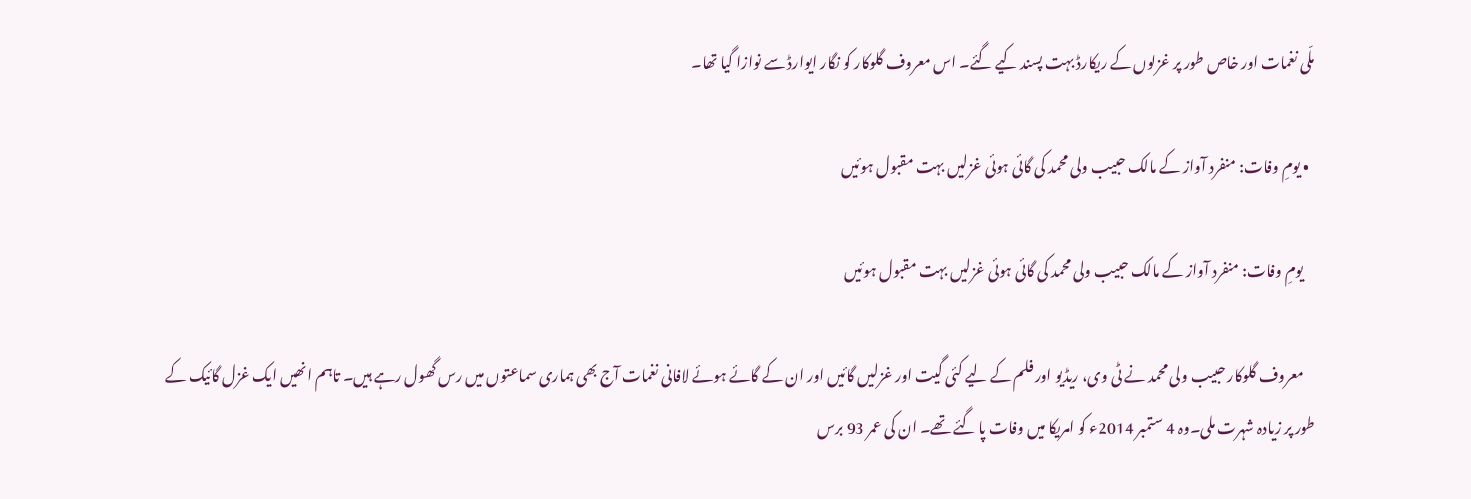ملّی نغمات اور خاص طور پر غزلوں کے ریکارڈ بہت پسند کیے گئے۔ اس معروف گلوکار کو نگار ایوارڈ سے نوازا گیا تھا۔

  • یومِ وفات: منفرد آواز کے مالک حبیب ولی محمد کی گائی ہوئی غزلیں بہت مقبول ہوئیں

    یومِ وفات: منفرد آواز کے مالک حبیب ولی محمد کی گائی ہوئی غزلیں بہت مقبول ہوئیں

    معروف گلوکار حبیب ولی محمد نے ٹی وی، ریڈیو اور فلم کے لیے کئی گیت اور غزلیں‌ گائیں اور ان کے گائے ہوئے لافانی نغمات آج بھی ہماری سماعتوں میں رس گھول رہے ہیں۔ تاہم انھیں‌ ایک غزل گائیک کے طور پر زیادہ شہرت ملی۔وہ 4 ستمبر 2014ء کو امریکا میں‌ وفات پا گئے تھے۔ ان کی عمر 93 برس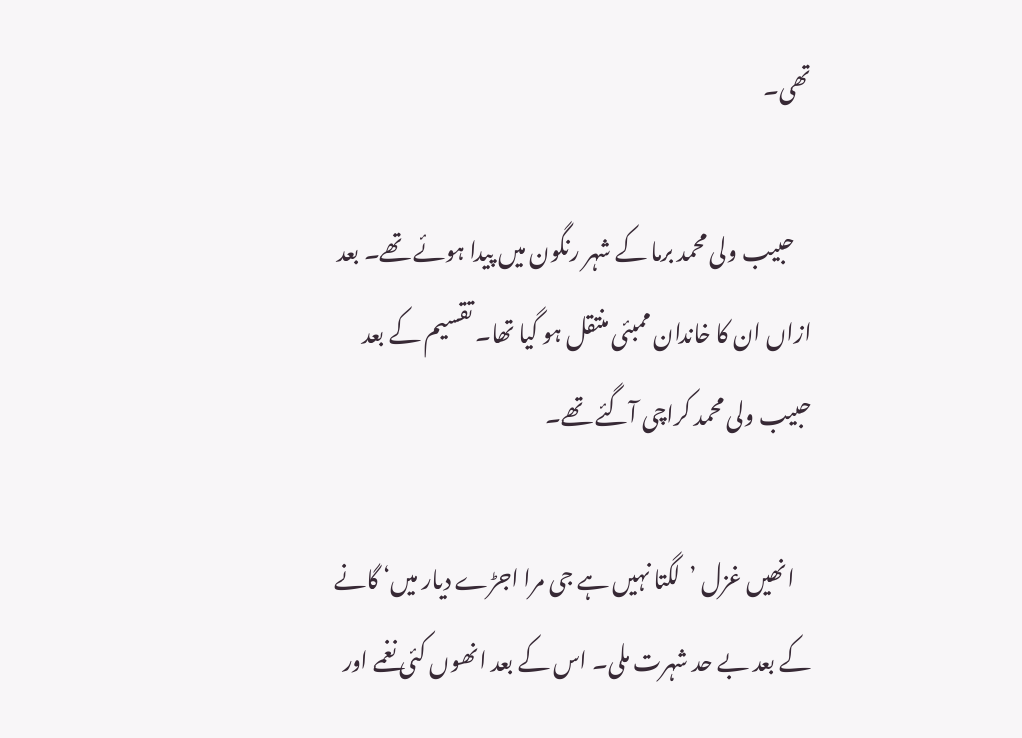تھی۔

    حبیب ولی محمد برما کے شہر رنگون میں پیدا ہوئے تھے۔ بعد ازاں ان کا خاندان ممبئی منتقل ہو گیا تھا۔ تقسیم کے بعد حبیب ولی محمد کراچی آگئے تھے۔

    انھیں غزل ’لگتا نہیں ہے جی مرا اجڑے دیار میں‘ گانے کے بعد بے حد شہرت ملی۔ اس کے بعد انھوں کئی نغمے اور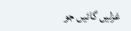غزلیں گائیں جو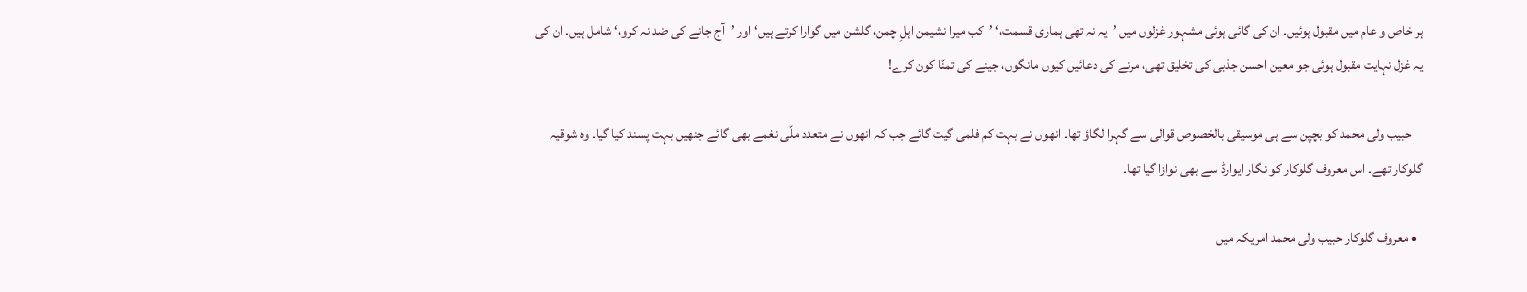ہر خاص و عام میں مقبول ہوئیں۔ ان کی گائی ہوئی مشہور غزلوں میں ’یہ نہ تھی ہماری قسمت،‘ ’کب میرا نشیمن اہلِ چمن، گلشن میں‌ گوارا کرتے ہیں‘ اور ’آج جانے کی ضد نہ کرو،‘ شامل ہیں۔ ان کی یہ غزل نہایت مقبول ہوئی جو معین احسن جذبی کی تخلیق تھی، مرنے کی دعائیں کیوں مانگوں، جینے کی تمنّا کون کرے!

    حبیب ولی محمد کو بچپن سے ہی موسیقی بالخصوص قوالی سے گہرا لگاؤ تھا۔ انھوں نے بہت کم فلمی گیت گائے جب کہ انھوں نے متعدد ملّی نغمے بھی گائے جنھیں‌ بہت پسند کیا گیا۔ وہ شوقیہ گلوکار تھے۔ اس معروف گلوکار کو نگار ایوارڈ سے بھی نوازا گیا تھا۔

  • معروف گلوکار حبیب ولی محمد امریکہ میں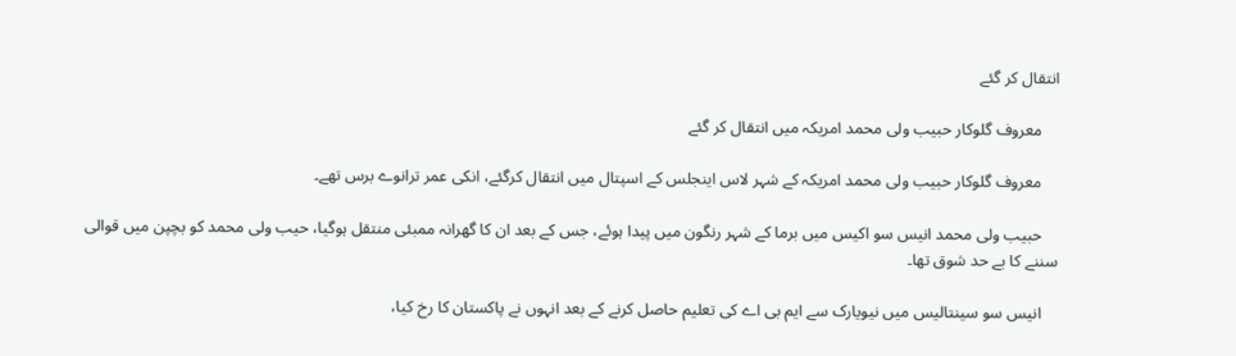انتقال کر گئے

    معروف گلوکار حبیب ولی محمد امریکہ میں انتقال کر گئے

    معروف گلوکار حبیب ولی محمد امریکہ کے شہر لاس اینجلس کے اسپتال میں انتقال کرگئے، انکی عمر ترانوے برس تھے۔

    حبیب ولی محمد انیس سو اکیس میں برما کے شہر رنگون میں پیدا ہوئے، جس کے بعد ان کا گھرانہ ممبئی منتقل ہوگیا، حیب ولی محمد کو بچپن میں قوالی سننے کا بے حد شوق تھا۔

    انیس سو سینتالیس میں نیویارک سے ایم بی اے کی تعلیم حاصل کرنے کے بعد انہوں نے پاکستان کا رخ کیا،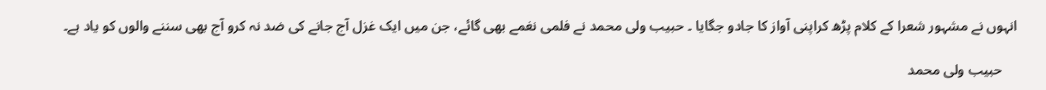انہوں نے مشہور شعرا کے کلام پڑھ کراپنی آواز کا جادو جگایا ۔ حبیب ولی محمد نے فلمی نغمے بھی گائے، جن میں ایک غزل آج جانے کی ضد نہ کرو آج بھی سننے والوں کو یاد ہے۔

    حبیب ولی محمد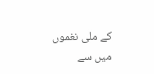کے ملی نغموں میں سے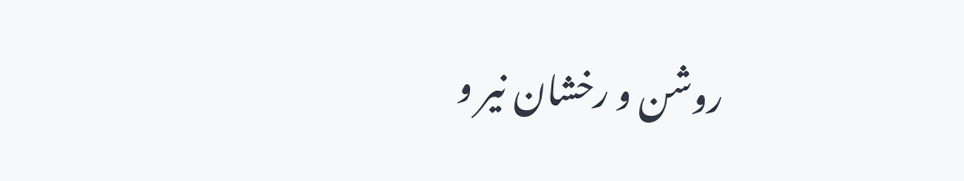روشن و رخشان نیر و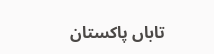تاباں پاکستان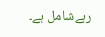رہےشامل ہے۔